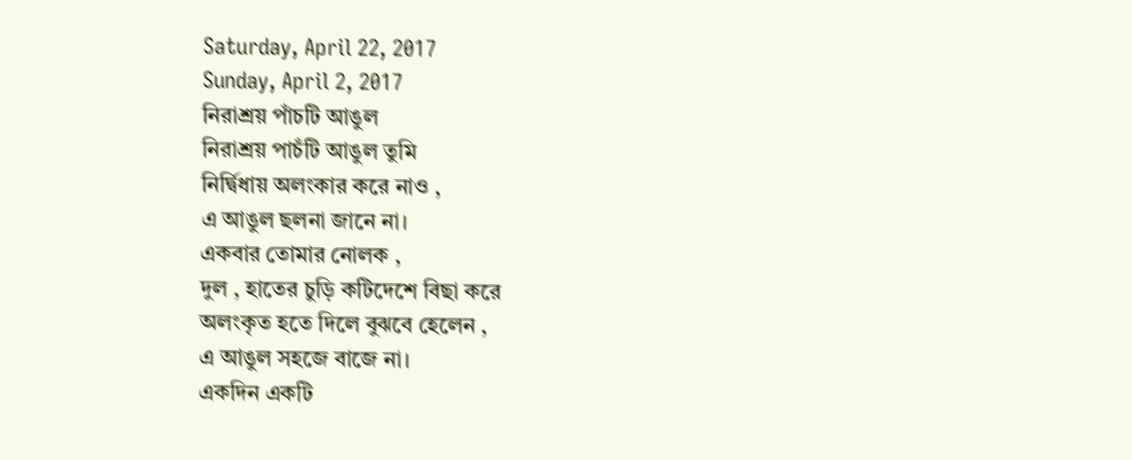Saturday, April 22, 2017
Sunday, April 2, 2017
নিরাশ্রয় পাঁচটি আঙুল
নিরাশ্রয় পাচঁটি আঙুল তুমি
নির্দ্বিধায় অলংকার করে নাও ,
এ আঙুল ছলনা জানে না।
একবার তোমার নোলক ,
দুল , হাতের চুড়ি কটিদেশে বিছা করে
অলংকৃত হতে দিলে বুঝবে হেলেন ,
এ আঙুল সহজে বাজে না।
একদিন একটি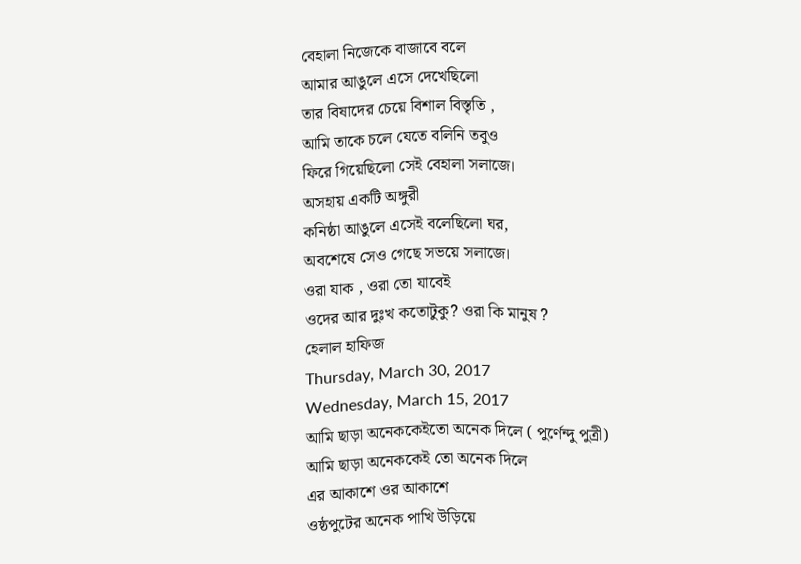বেহালা নিজেকে বাজাবে বলে
আমার আঙুলে এসে দেখেছিলো
তার বিষাদের চেয়ে বিশাল বিস্তৃতি ,
আমি তাকে চলে যেতে বলিনি তবুও
ফিরে গিয়েছিলো সেই বেহালা সলাজে।
অসহায় একটি অঙ্গুরী
কনিষ্ঠা আঙুলে এসেই বলেছিলো ঘর,
অবশেষে সেও গেছে সভয়ে সলাজে।
ওরা যাক , ওরা তো যাবেই
ওদের আর দুঃখ কতোটুকু? ওরা কি মানুষ ?
হেলাল হাফিজ
Thursday, March 30, 2017
Wednesday, March 15, 2017
আমি ছাড়া অনেককেইতো অনেক দিলে ( পুর্ণেন্দু পুত্রী)
আমি ছাড়া অনেককেই তো অনেক দিলে
এর আকাশে ওর আকাশে
ওষ্ঠপুটের অনেক পাখি উড়িয়ে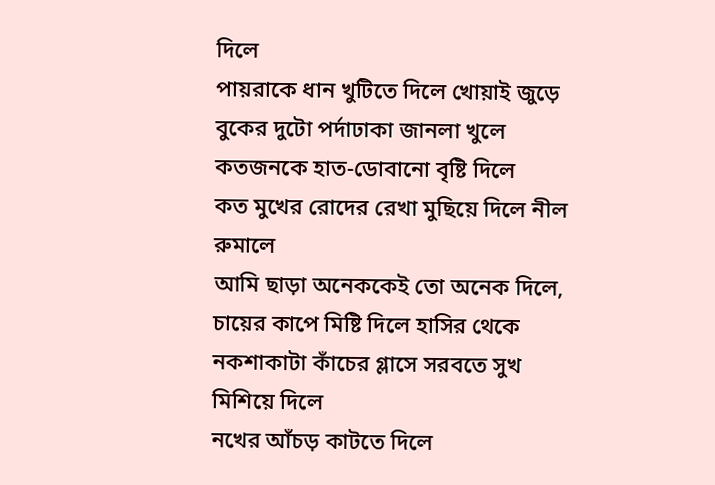দিলে
পায়রাকে ধান খুটিতে দিলে খোয়াই জুড়ে
বুকের দুটো পর্দাঢাকা জানলা খুলে
কতজনকে হাত-ডোবানো বৃষ্টি দিলে
কত মুখের রোদের রেখা মুছিয়ে দিলে নীল রুমালে
আমি ছাড়া অনেককেই তো অনেক দিলে,
চায়ের কাপে মিষ্টি দিলে হাসির থেকে
নকশাকাটা কাঁচের গ্লাসে সরবতে সুখ মিশিয়ে দিলে
নখের আঁচড় কাটতে দিলে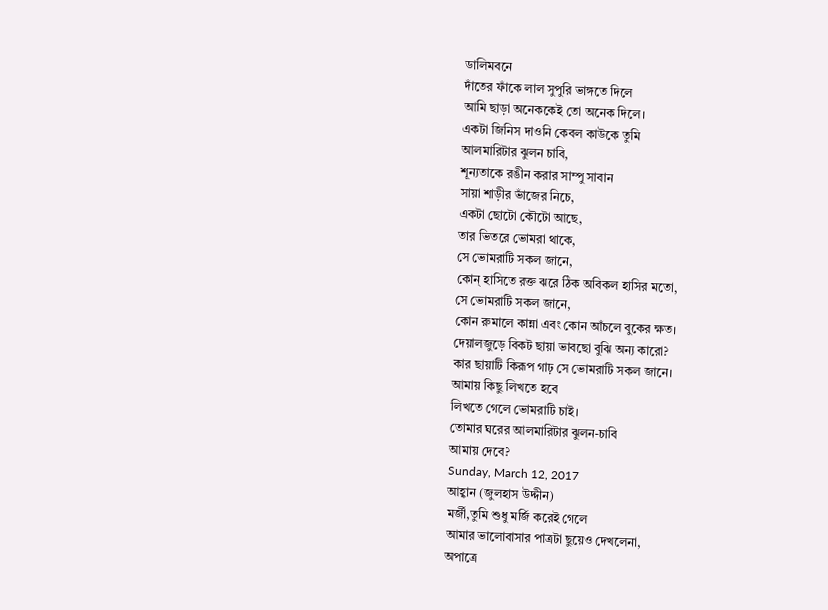ডালিমবনে
দাঁতের ফাঁকে লাল সুপুরি ভাঙ্গতে দিলে
আমি ছাড়া অনেককেই তো অনেক দিলে।
একটা জিনিস দাওনি কেবল কাউকে তুমি
আলমারিটার ঝুলন চাবি,
শূন্যতাকে রঙীন করার সাম্পু সাবান
সায়া শাড়ীর ভাঁজের নিচে,
একটা ছোটো কৌটো আছে,
তার ভিতরে ভোমরা থাকে,
সে ভোমরাটি সকল জানে,
কোন্ হাসিতে রক্ত ঝরে ঠিক অবিকল হাসির মতো,
সে ভোমরাটি সকল জানে,
কোন রুমালে কান্না এবং কোন আঁচলে বুকের ক্ষত।
দেয়ালজুড়ে বিকট ছায়া ভাবছো বুঝি অন্য কারো?
কার ছায়াটি কিরূপ গাঢ় সে ভোমরাটি সকল জানে।
আমায় কিছু লিখতে হবে
লিখতে গেলে ভোমরাটি চাই।
তোমার ঘরের আলমারিটার ঝুলন-চাবি
আমায় দেবে?
Sunday, March 12, 2017
আহ্বান (জুলহাস উদ্দীন)
মর্জী,তুমি শুধু মর্জি করেই গেলে
আমার ভালোবাসার পাত্রটা ছুয়েও দেখলেনা,
অপাত্রে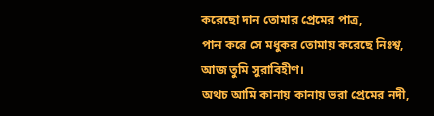করেছো দান তোমার প্রেমের পাত্র,
পান করে সে মধুকর তোমায় করেছে নিঃশ্ব,
আজ তুমি সুরাবিহীণ।
অথচ আমি কানায় কানায় ভরা প্রেমের নদী,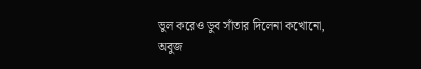ভুল করেও ডুব সাঁতার দিলেনা কখোনো,
অবুজ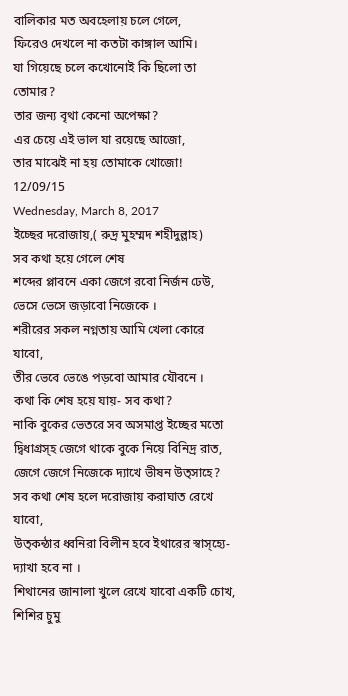বালিকার মত অবহেলায় চলে গেলে,
ফিরেও দেখলে না কতটা কাঙ্গাল আমি।
যা গিয়েছে চলে কখোনোই কি ছিলো তা তোমার?
তার জন্য বৃথা কেনো অপেক্ষা?
এর চেয়ে এই ভাল যা রয়েছে আজো,
তার মাঝেই না হয় তোমাকে খোজো!
12/09/15
Wednesday, March 8, 2017
ইচ্ছের দরোজায়,( রুদ্র মুহম্মদ শহীদুল্লাহ)
সব কথা হয়ে গেলে শেষ
শব্দের প্লাবনে একা জেগে রবো নির্জন ঢেউ,
ভেসে ভেসে জড়াবো নিজেকে ।
শরীরের সকল নগ্নতায় আমি খেলা কোরে যাবো,
তীর ভেবে ভেঙে পড়বো আমার যৌবনে ।
কথা কি শেষ হয়ে যায়- সব কথা?
নাকি বুকের ভেতরে সব অসমাপ্ত ইচ্ছের মতো
দ্বিধাগ্রস্হ জেগে থাকে বুকে নিয়ে বিনিদ্র রাত,
জেগে জেগে নিজেকে দ্যাখে ভীষন উত্সাহে?
সব কথা শেষ হলে দরোজায় করাঘাত রেখে যাবো,
উত্কন্ঠার ধ্বনিরা বিলীন হবে ইথারের স্বাস্হ্যে-
দ্যাখা হবে না ।
শিথানের জানালা খুলে রেখে যাবো একটি চোখ,
শিশির চুমু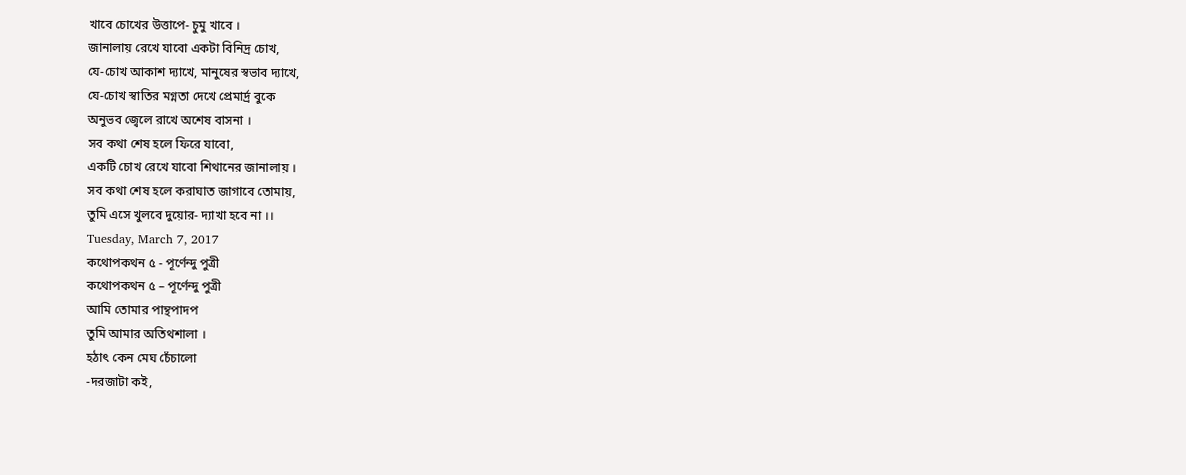খাবে চোখের উত্তাপে- চুমু খাবে ।
জানালায় রেখে যাবো একটা বিনিদ্র চোখ,
যে-চোখ আকাশ দ্যাখে, মানুষের স্বভাব দ্যাখে,
যে-চোখ স্বাতির মগ্নতা দেখে প্রেমার্দ্র বুকে
অনুভব জ্বেলে রাখে অশেষ বাসনা ।
সব কথা শেষ হলে ফিরে যাবো,
একটি চোখ রেখে যাবো শিথানের জানালায় ।
সব কথা শেষ হলে করাঘাত জাগাবে তোমায়,
তুমি এসে খুলবে দুয়োর- দ্যাখা হবে না ।।
Tuesday, March 7, 2017
কথোপকথন ৫ - পূর্ণেন্দু পুত্রী
কথোপকথন ৫ – পূর্ণেন্দু পুত্রী
আমি তোমার পান্থপাদপ
তুমি আমার অতিথশালা ।
হঠাৎ কেন মেঘ চেঁচালো
-দরজাটা কই,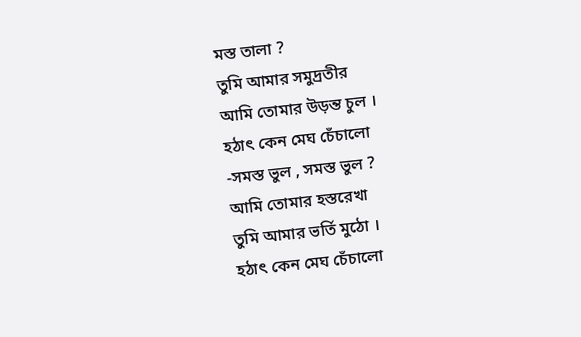মস্ত তালা ?
তুমি আমার সমুদ্রতীর
আমি তোমার উড়ন্ত চুল ।
হঠাৎ কেন মেঘ চেঁচালো
-সমস্ত ভুল , সমস্ত ভুল ?
আমি তোমার হস্তরেখা
তুমি আমার ভর্তি মুঠো ।
হঠাৎ কেন মেঘ চেঁচালো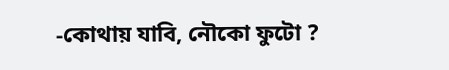-কোথায় যাবি, নৌকো ফুটো ?